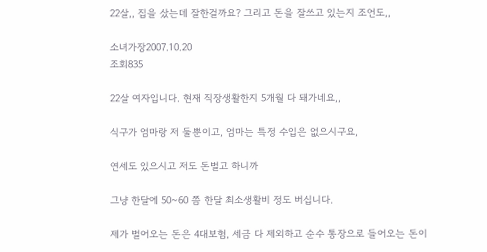22살,, 집을 샀는데 잘한걸까요? 그리고 돈을 잘쓰고 있는지 조언도,,

소녀가장2007.10.20
조회835

22살 여자입니다. 현재 직장생활한지 5개월 다 돼가네요,,

식구가 엄마랑 저 둘뿐이고, 엄마는 특정 수입은 없으시구요,

연세도 있으시고 저도 돈벌고 하니까

그냥 한달에 50~60 쯤 한달 최소생활비 정도 버십니다.

제가 벌어오는 돈은 4대보험, 세금 다 제외하고 순수 통장으로 들어오는 돈이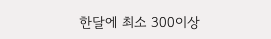한달에 최소 300이상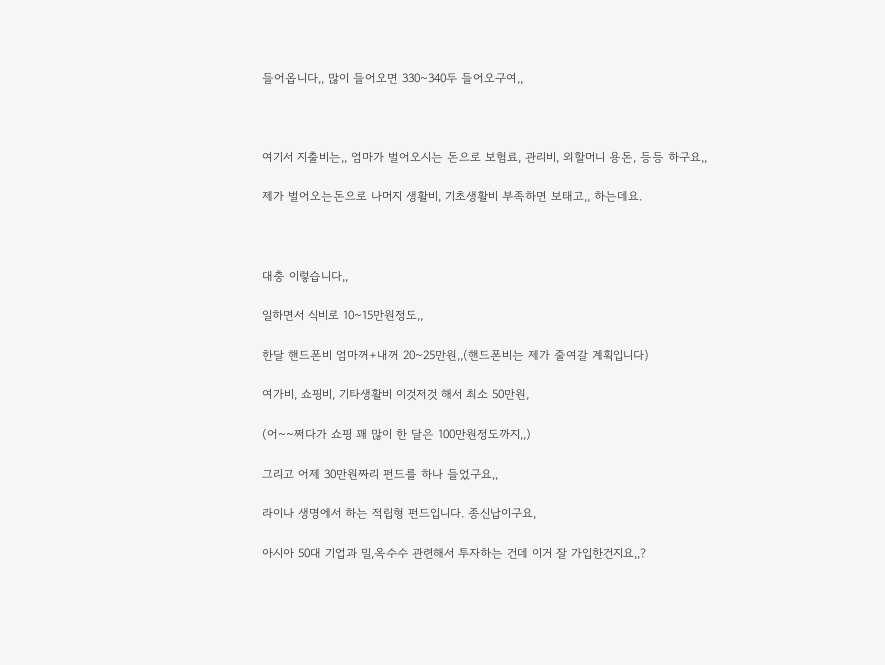들어옵니다,, 많이 들어오면 330~340두 들어오구여,,



여기서 지출비는,, 엄마가 벌어오시는 돈으로 보험료, 관리비, 외할머니 용돈, 등등 하구요,,

제가 벌어오는돈으로 나머지 생활비, 기초생활비 부족하면 보태고,, 하는데요.



대충 이렇습니다,,

일하면서 식비로 10~15만원정도,,

한달 핸드폰비 엄마꺼+내꺼 20~25만원,,(핸드폰비는 제가 줄여갈 계획입니다)

여가비, 쇼핑비, 기타생활비 이것저것 해서 최소 50만원,

(어~~쩌다가 쇼핑 꽤 많이 한 달은 100만원정도까지,,)

그리고 어제 30만원짜리 펀드를 하나 들었구요,,

라이나 생명에서 하는 적립형 펀드입니다. 종신납이구요,

아시아 50대 기업과 밀,옥수수 관련해서 투자하는 건데 이거 잘 가입한건지요,,?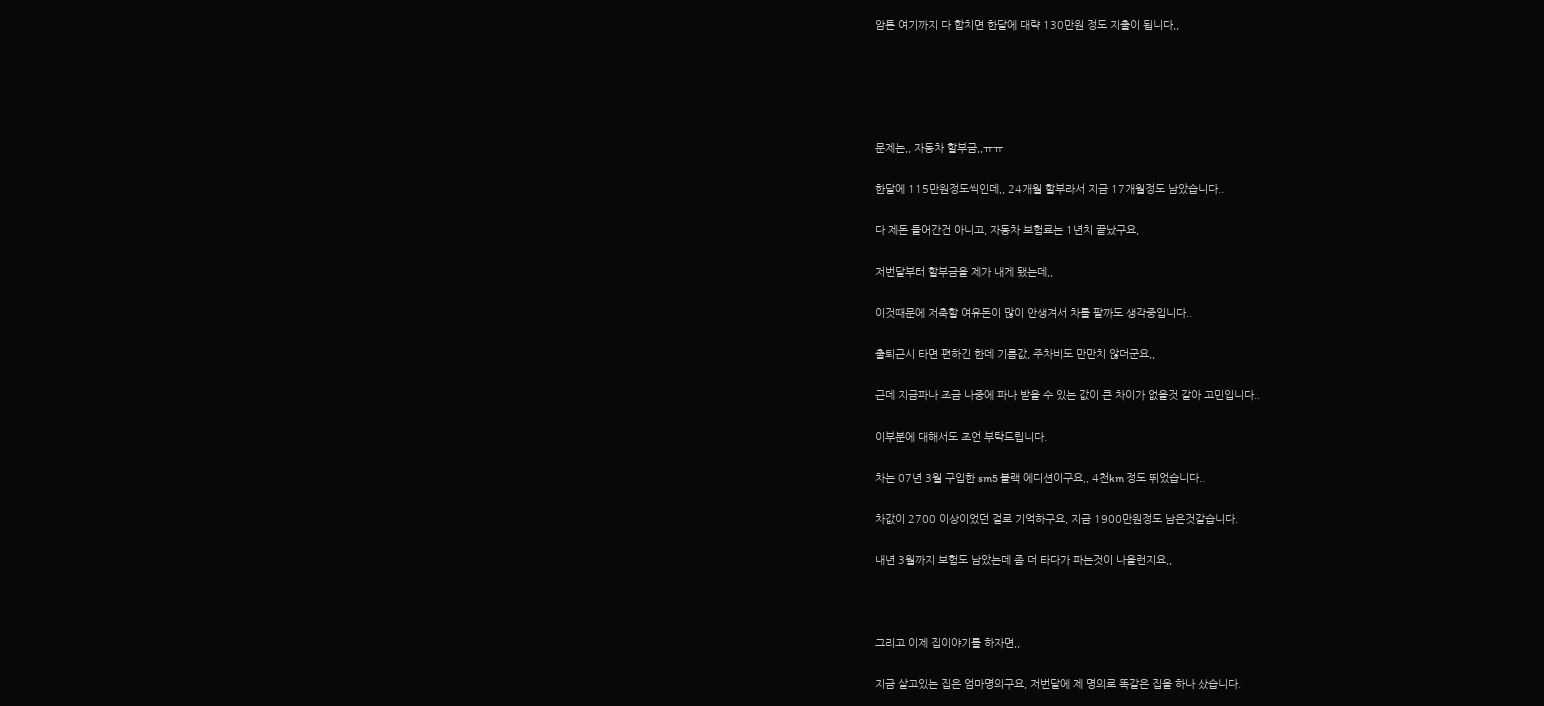암튼 여기까지 다 합치면 한달에 대략 130만원 정도 지출이 됩니다,,





문제는,, 자동차 할부금,,ㅠㅠ

한달에 115만원정도씩인데,, 24개월 할부라서 지금 17개월정도 남았습니다..

다 제돈 들어간건 아니고, 자동차 보험료는 1년치 끝났구요,

저번달부터 할부금을 제가 내게 됐는데,,

이것때문에 저축할 여유돈이 많이 안생겨서 차를 팔까도 생각중입니다..

출퇴근시 타면 편하긴 한데 기름값, 주차비도 만만치 않더군요,,

근데 지금파나 조금 나중에 파나 받을 수 있는 값이 큰 차이가 없을것 같아 고민입니다..

이부분에 대해서도 조언 부탁드립니다.

차는 07년 3월 구입한 sm5 블랙 에디션이구요,, 4천km 정도 뛰었습니다..

차값이 2700 이상이었던 걸로 기억하구요, 지금 1900만원정도 남은것같습니다.

내년 3월까지 보험도 남았는데 좀 더 타다가 파는것이 나을런지요,,



그리고 이제 집이야기를 하자면,,

지금 살고있는 집은 엄마명의구요, 저번달에 제 명의로 똑같은 집을 하나 샀습니다.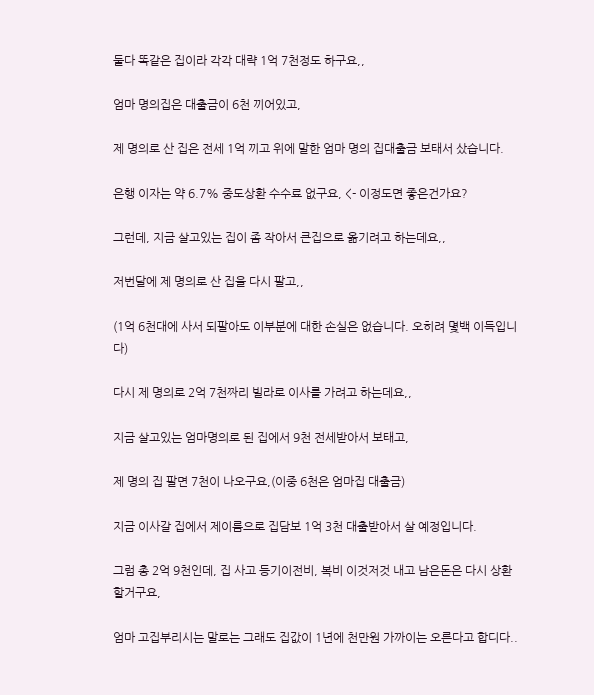둘다 똑같은 집이라 각각 대략 1억 7천정도 하구요,,

엄마 명의집은 대출금이 6천 끼어있고,

제 명의로 산 집은 전세 1억 끼고 위에 말한 엄마 명의 집대출금 보태서 샀습니다.

은행 이자는 약 6.7% 중도상환 수수료 없구요, <- 이정도면 좋은건가요?

그런데, 지금 살고있는 집이 좀 작아서 큰집으로 옮기려고 하는데요,,

저번달에 제 명의로 산 집을 다시 팔고,,

(1억 6천대에 사서 되팔아도 이부분에 대한 손실은 없습니다. 오히려 몇백 이득입니다)

다시 제 명의로 2억 7천짜리 빌라로 이사를 가려고 하는데요,,

지금 살고있는 엄마명의로 된 집에서 9천 전세받아서 보태고,

제 명의 집 팔면 7천이 나오구요,(이중 6천은 엄마집 대출금)

지금 이사갈 집에서 제이름으로 집담보 1억 3천 대출받아서 살 예정입니다.

그럼 총 2억 9천인데, 집 사고 등기이전비, 복비 이것저것 내고 남은돈은 다시 상환할거구요,

엄마 고집부리시는 말로는 그래도 집값이 1년에 천만원 가까이는 오른다고 합디다..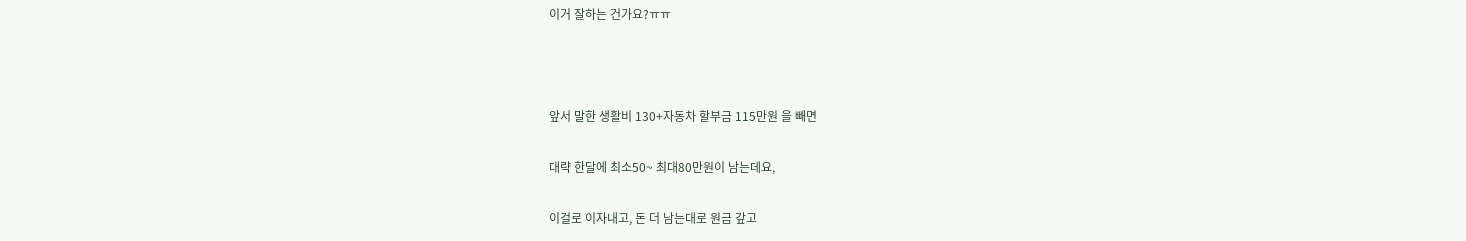이거 잘하는 건가요?ㅠㅠ



앞서 말한 생활비 130+자동차 할부금 115만원 을 빼면

대략 한달에 최소50~ 최대80만원이 남는데요,

이걸로 이자내고, 돈 더 남는대로 원금 갚고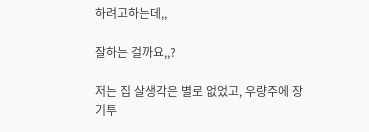하려고하는데,,

잘하는 걸까요,,?

저는 집 살생각은 별로 없었고, 우량주에 장기투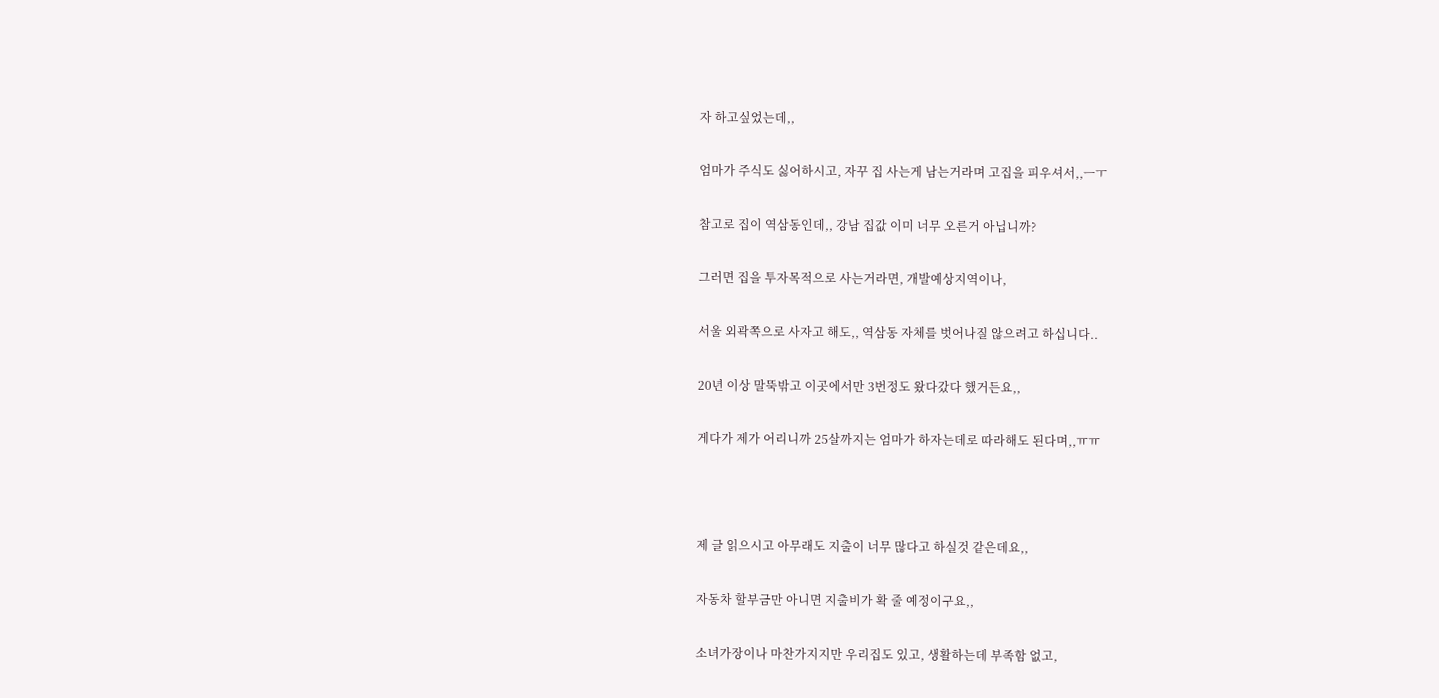자 하고싶었는데,,

엄마가 주식도 싫어하시고, 자꾸 집 사는게 남는거라며 고집을 피우셔서,,ㅡㅜ

참고로 집이 역삼동인데,, 강남 집값 이미 너무 오른거 아닙니까?

그러면 집을 투자목적으로 사는거라면, 개발예상지역이나,

서울 외곽쪽으로 사자고 해도,, 역삼동 자체를 벗어나질 않으려고 하십니다..

20년 이상 말뚝밖고 이곳에서만 3번정도 왔다갔다 했거든요,,

게다가 제가 어리니까 25살까지는 엄마가 하자는데로 따라해도 된다며,,ㅠㅠ



제 글 읽으시고 아무래도 지출이 너무 많다고 하실것 같은데요,,

자동차 할부금만 아니면 지출비가 확 줄 예정이구요,,

소녀가장이나 마찬가지지만 우리집도 있고, 생활하는데 부족함 없고,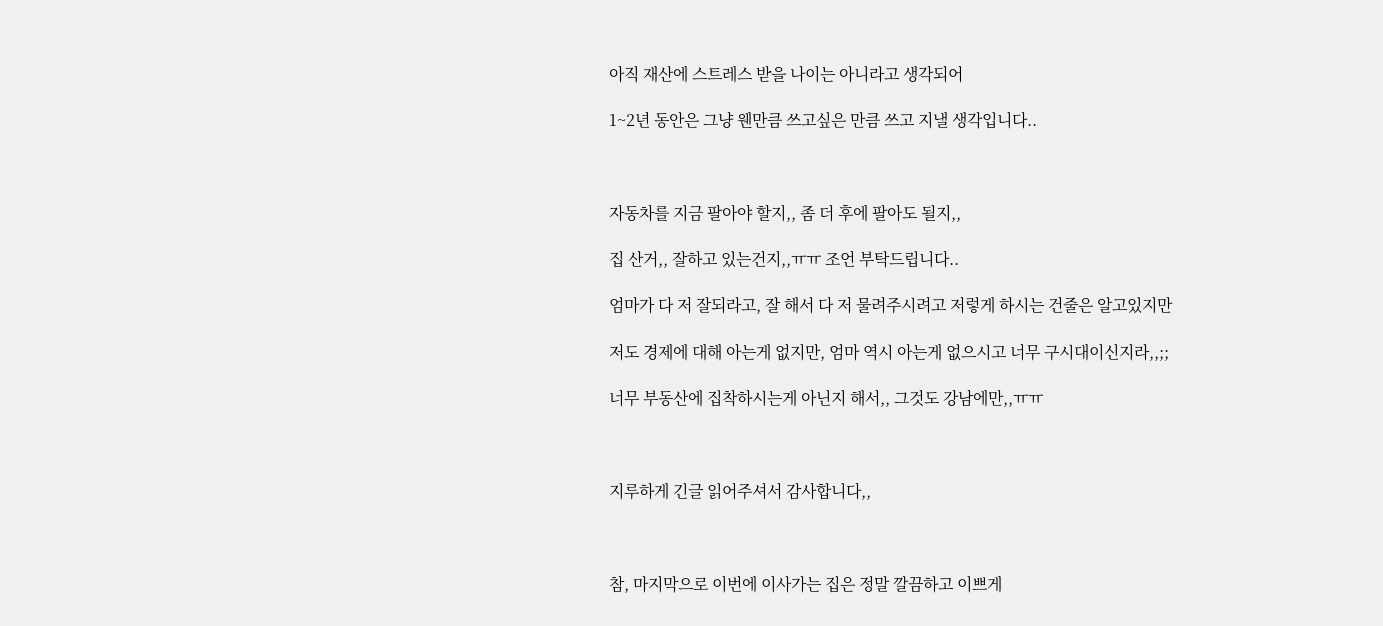아직 재산에 스트레스 받을 나이는 아니라고 생각되어

1~2년 동안은 그냥 웬만큼 쓰고싶은 만큼 쓰고 지낼 생각입니다..



자동차를 지금 팔아야 할지,, 좀 더 후에 팔아도 될지,,

집 산거,, 잘하고 있는건지,,ㅠㅠ 조언 부탁드립니다..

엄마가 다 저 잘되라고, 잘 해서 다 저 물려주시려고 저렇게 하시는 건줄은 알고있지만

저도 경제에 대해 아는게 없지만, 엄마 역시 아는게 없으시고 너무 구시대이신지라,,;;

너무 부동산에 집착하시는게 아닌지 해서,, 그것도 강남에만,,ㅠㅠ



지루하게 긴글 읽어주셔서 감사합니다,,



참, 마지막으로 이번에 이사가는 집은 정말 깔끔하고 이쁘게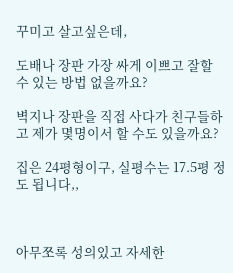꾸미고 살고싶은데,

도배나 장판 가장 싸게 이쁘고 잘할 수 있는 방법 없을까요?

벽지나 장판을 직접 사다가 친구들하고 제가 몇명이서 할 수도 있을까요?

집은 24평형이구, 실평수는 17.5평 정도 됩니다,,



아무쪼록 성의있고 자세한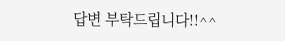답변 부탁드립니다!!^^